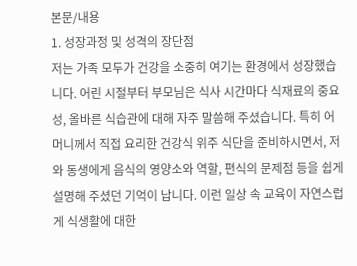본문/내용
1. 성장과정 및 성격의 장단점
저는 가족 모두가 건강을 소중히 여기는 환경에서 성장했습니다. 어린 시절부터 부모님은 식사 시간마다 식재료의 중요성, 올바른 식습관에 대해 자주 말씀해 주셨습니다. 특히 어머니께서 직접 요리한 건강식 위주 식단을 준비하시면서, 저와 동생에게 음식의 영양소와 역할, 편식의 문제점 등을 쉽게 설명해 주셨던 기억이 납니다. 이런 일상 속 교육이 자연스럽게 식생활에 대한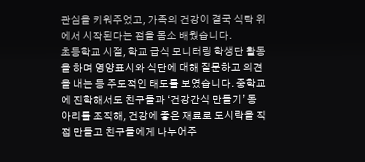관심을 키워주었고, 가족의 건강이 결국 식탁 위에서 시작된다는 점을 몸소 배웠습니다.
초등학교 시절, 학교 급식 모니터링 학생단 활동을 하며 영양표시와 식단에 대해 질문하고 의견을 내는 등 주도적인 태도를 보였습니다. 중학교에 진학해서도 친구들과 ‘건강간식 만들기’ 동아리를 조직해, 건강에 좋은 재료로 도시락을 직접 만들고 친구들에게 나누어주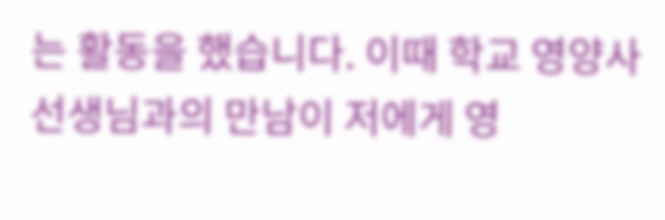는 활동을 했습니다. 이때 학교 영양사 선생님과의 만남이 저에게 영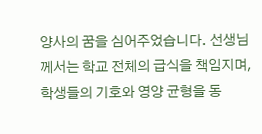양사의 꿈을 심어주었습니다. 선생님께서는 학교 전체의 급식을 책임지며, 학생들의 기호와 영양 균형을 동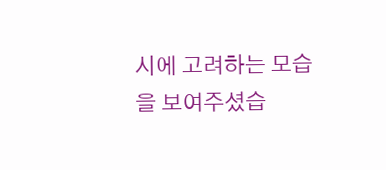시에 고려하는 모습을 보여주셨습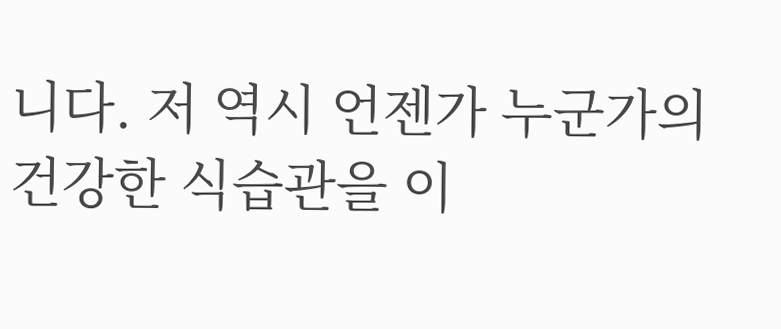니다. 저 역시 언젠가 누군가의 건강한 식습관을 이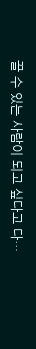끌 수 있는 사람이 되고 싶다고 다…